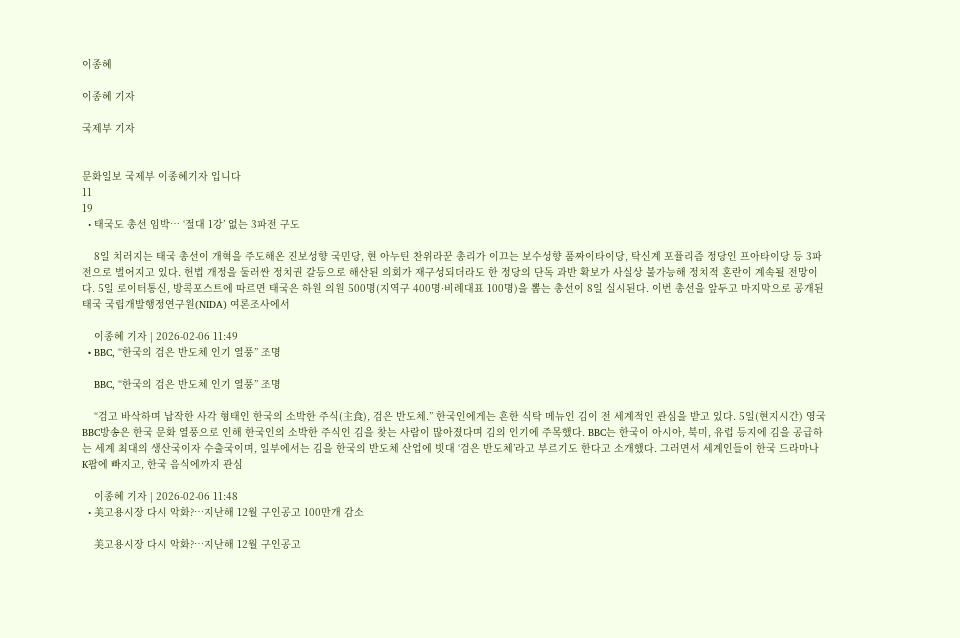이종혜

이종혜 기자

국제부 기자


문화일보 국제부 이종혜기자 입니다
11
19
  • 태국도 총선 임박… ‘절대 1강’ 없는 3파전 구도

    8일 치러지는 태국 총선이 개혁을 주도해온 진보성향 국민당, 현 아누틴 찬위라꾼 총리가 이끄는 보수성향 품짜이타이당, 탁신계 포퓰리즘 정당인 프아타이당 등 3파전으로 벌어지고 있다. 헌법 개정을 둘러싼 정치권 갈등으로 해산된 의회가 재구성되더라도 한 정당의 단독 과반 확보가 사실상 불가능해 정치적 혼란이 계속될 전망이다. 5일 로이터통신, 방콕포스트에 따르면 태국은 하원 의원 500명(지역구 400명·비례대표 100명)을 뽑는 총선이 8일 실시된다. 이번 총선을 앞두고 마지막으로 공개된 태국 국립개발행정연구원(NIDA) 여론조사에서

    이종혜 기자 | 2026-02-06 11:49
  • BBC, “한국의 검은 반도체 인기 열풍” 조명

    BBC, “한국의 검은 반도체 인기 열풍” 조명

    “검고 바삭하며 납작한 사각 형태인 한국의 소박한 주식(主食), 검은 반도체.” 한국인에게는 흔한 식탁 메뉴인 김이 전 세계적인 관심을 받고 있다. 5일(현지시간) 영국 BBC방송은 한국 문화 열풍으로 인해 한국인의 소박한 주식인 김을 찾는 사람이 많아졌다며 김의 인기에 주목했다. BBC는 한국이 아시아, 북미, 유럽 등지에 김을 공급하는 세계 최대의 생산국이자 수출국이며, 일부에서는 김을 한국의 반도체 산업에 빗대 ‘검은 반도체’라고 부르기도 한다고 소개했다. 그러면서 세계인들이 한국 드라마나 K팝에 빠지고, 한국 음식에까지 관심

    이종혜 기자 | 2026-02-06 11:48
  • 美고용시장 다시 악화?…지난해 12월 구인공고 100만개 감소

    美고용시장 다시 악화?…지난해 12월 구인공고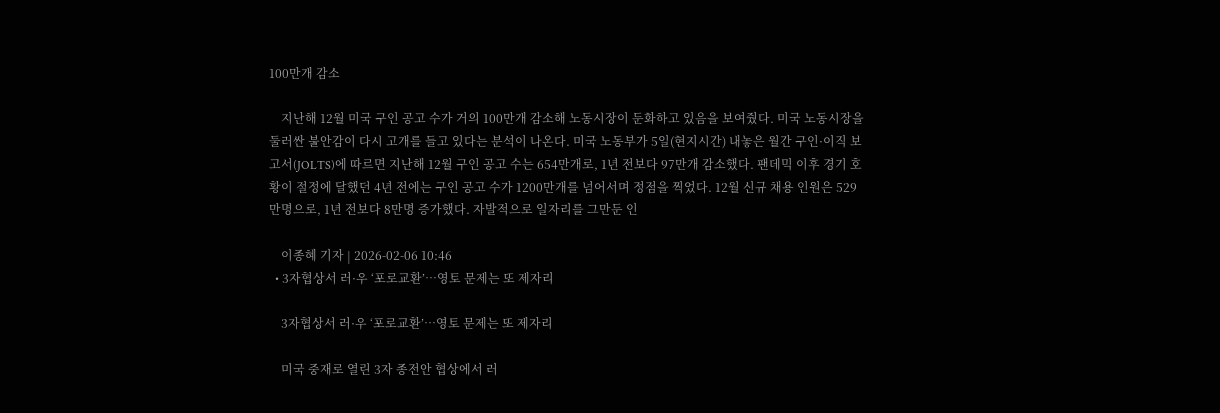100만개 감소

    지난해 12월 미국 구인 공고 수가 거의 100만개 감소해 노동시장이 둔화하고 있음을 보여줬다. 미국 노동시장을 둘러싼 불안감이 다시 고개를 들고 있다는 분석이 나온다. 미국 노동부가 5일(현지시간) 내놓은 월간 구인·이직 보고서(JOLTS)에 따르면 지난해 12월 구인 공고 수는 654만개로, 1년 전보다 97만개 감소했다. 팬데믹 이후 경기 호황이 절정에 달했던 4년 전에는 구인 공고 수가 1200만개를 넘어서며 정점을 찍었다. 12월 신규 채용 인원은 529만명으로, 1년 전보다 8만명 증가했다. 자발적으로 일자리를 그만둔 인

    이종혜 기자 | 2026-02-06 10:46
  • 3자협상서 러·우 ‘포로교환’…영토 문제는 또 제자리

    3자협상서 러·우 ‘포로교환’…영토 문제는 또 제자리

    미국 중재로 열린 3자 종전안 협상에서 러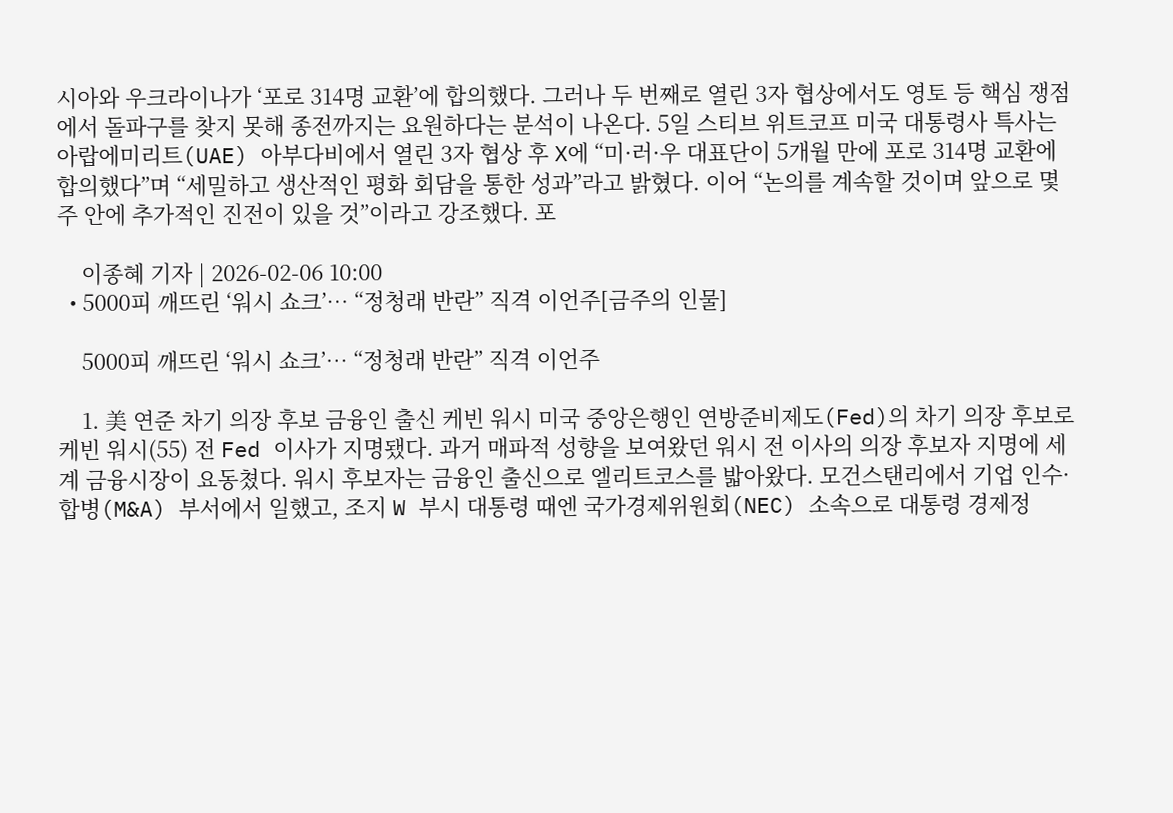시아와 우크라이나가 ‘포로 314명 교환’에 합의했다. 그러나 두 번째로 열린 3자 협상에서도 영토 등 핵심 쟁점에서 돌파구를 찾지 못해 종전까지는 요원하다는 분석이 나온다. 5일 스티브 위트코프 미국 대통령사 특사는 아랍에미리트(UAE) 아부다비에서 열린 3자 협상 후 X에 “미·러·우 대표단이 5개월 만에 포로 314명 교환에 합의했다”며 “세밀하고 생산적인 평화 회담을 통한 성과”라고 밝혔다. 이어 “논의를 계속할 것이며 앞으로 몇 주 안에 추가적인 진전이 있을 것”이라고 강조했다. 포

    이종혜 기자 | 2026-02-06 10:00
  • 5000피 깨뜨린 ‘워시 쇼크’… “정청래 반란” 직격 이언주[금주의 인물]

    5000피 깨뜨린 ‘워시 쇼크’… “정청래 반란” 직격 이언주

    1. 美 연준 차기 의장 후보 금융인 출신 케빈 워시 미국 중앙은행인 연방준비제도(Fed)의 차기 의장 후보로 케빈 워시(55) 전 Fed 이사가 지명됐다. 과거 매파적 성향을 보여왔던 워시 전 이사의 의장 후보자 지명에 세계 금융시장이 요동쳤다. 워시 후보자는 금융인 출신으로 엘리트코스를 밟아왔다. 모건스탠리에서 기업 인수·합병(M&A) 부서에서 일했고, 조지 W 부시 대통령 때엔 국가경제위원회(NEC) 소속으로 대통령 경제정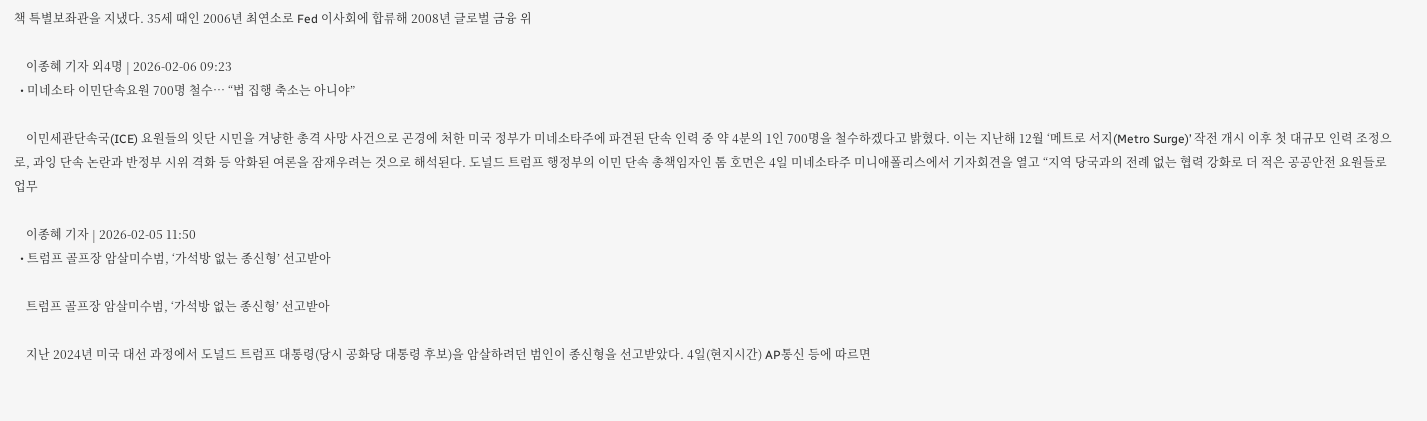책 특별보좌관을 지냈다. 35세 때인 2006년 최연소로 Fed 이사회에 합류해 2008년 글로벌 금융 위

    이종혜 기자 외4명 | 2026-02-06 09:23
  • 미네소타 이민단속요원 700명 철수… “법 집행 축소는 아니야”

    이민세관단속국(ICE) 요원들의 잇단 시민을 겨냥한 총격 사망 사건으로 곤경에 처한 미국 정부가 미네소타주에 파견된 단속 인력 중 약 4분의 1인 700명을 철수하겠다고 밝혔다. 이는 지난해 12월 ‘메트로 서지(Metro Surge)’ 작전 개시 이후 첫 대규모 인력 조정으로, 과잉 단속 논란과 반정부 시위 격화 등 악화된 여론을 잠재우려는 것으로 해석된다. 도널드 트럼프 행정부의 이민 단속 총책임자인 톰 호먼은 4일 미네소타주 미니애폴리스에서 기자회견을 열고 “지역 당국과의 전례 없는 협력 강화로 더 적은 공공안전 요원들로 업무

    이종혜 기자 | 2026-02-05 11:50
  • 트럼프 골프장 암살미수범, ‘가석방 없는 종신형’ 선고받아

    트럼프 골프장 암살미수범, ‘가석방 없는 종신형’ 선고받아

    지난 2024년 미국 대선 과정에서 도널드 트럼프 대통령(당시 공화당 대통령 후보)을 암살하려던 범인이 종신형을 선고받았다. 4일(현지시간) AP통신 등에 따르면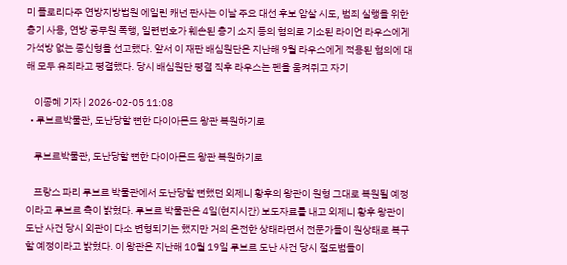미 플로리다주 연방지방법원 에일린 캐넌 판사는 이날 주요 대선 후보 암살 시도, 범죄 실행을 위한 총기 사용, 연방 공무원 폭행, 일련번호가 훼손된 총기 소지 등의 혐의로 기소된 라이언 라우스에게 가석방 없는 종신형을 선고했다. 앞서 이 재판 배심원단은 지난해 9월 라우스에게 적용된 혐의에 대해 모두 유죄라고 평결했다. 당시 배심원단 평결 직후 라우스는 펜을 움켜쥐고 자기

    이종혜 기자 | 2026-02-05 11:08
  • 루브르박물관, 도난당할 뻔한 다이아몬드 왕관 복원하기로

    루브르박물관, 도난당할 뻔한 다이아몬드 왕관 복원하기로

    프랑스 파리 루브르 박물관에서 도난당할 뻔했던 외제니 황후의 왕관이 원형 그대로 복원될 예정이라고 루브르 측이 밝혔다. 루브르 박물관은 4일(현지시간) 보도자료를 내고 외제니 황후 왕관이 도난 사건 당시 외관이 다소 변형되기는 했지만 거의 온전한 상태라면서 전문가들이 원상태로 복구할 예정이라고 밝혔다. 이 왕관은 지난해 10월 19일 루브르 도난 사건 당시 절도범들이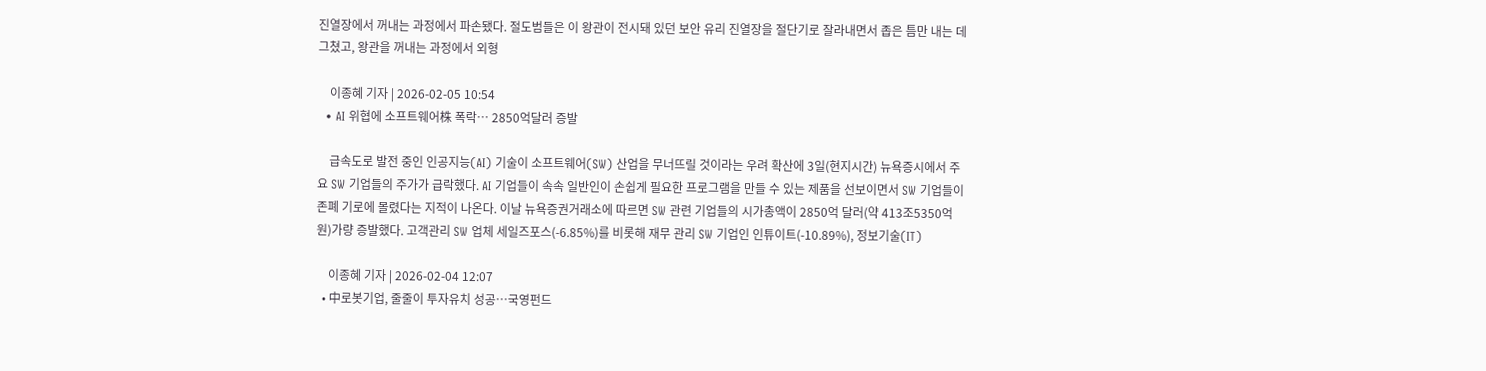진열장에서 꺼내는 과정에서 파손됐다. 절도범들은 이 왕관이 전시돼 있던 보안 유리 진열장을 절단기로 잘라내면서 좁은 틈만 내는 데 그쳤고, 왕관을 꺼내는 과정에서 외형

    이종혜 기자 | 2026-02-05 10:54
  • AI 위협에 소프트웨어株 폭락… 2850억달러 증발

    급속도로 발전 중인 인공지능(AI) 기술이 소프트웨어(SW) 산업을 무너뜨릴 것이라는 우려 확산에 3일(현지시간) 뉴욕증시에서 주요 SW 기업들의 주가가 급락했다. AI 기업들이 속속 일반인이 손쉽게 필요한 프로그램을 만들 수 있는 제품을 선보이면서 SW 기업들이 존폐 기로에 몰렸다는 지적이 나온다. 이날 뉴욕증권거래소에 따르면 SW 관련 기업들의 시가총액이 2850억 달러(약 413조5350억 원)가량 증발했다. 고객관리 SW 업체 세일즈포스(-6.85%)를 비롯해 재무 관리 SW 기업인 인튜이트(-10.89%), 정보기술(IT)

    이종혜 기자 | 2026-02-04 12:07
  • 中로봇기업, 줄줄이 투자유치 성공…국영펀드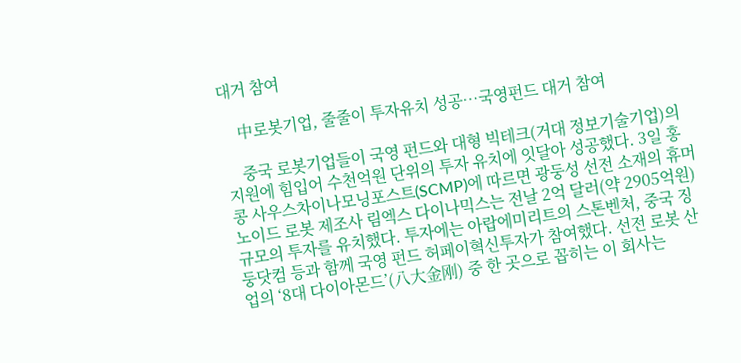대거 참여

    中로봇기업, 줄줄이 투자유치 성공…국영펀드 대거 참여

    중국 로봇기업들이 국영 펀드와 대형 빅테크(거대 정보기술기업)의 지원에 힘입어 수천억원 단위의 투자 유치에 잇달아 성공했다. 3일 홍콩 사우스차이나모닝포스트(SCMP)에 따르면 광둥성 선전 소재의 휴머노이드 로봇 제조사 림엑스 다이나믹스는 전날 2억 달러(약 2905억원) 규모의 투자를 유치했다. 투자에는 아랍에미리트의 스톤벤처, 중국 징둥닷컴 등과 함께 국영 펀드 허페이혁신투자가 참여했다. 선전 로봇 산업의 ‘8대 다이아몬드’(八大金刚) 중 한 곳으로 꼽히는 이 회사는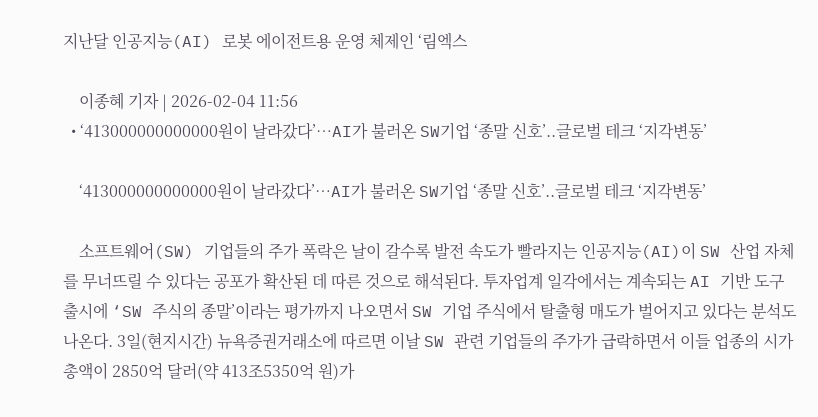지난달 인공지능(AI) 로봇 에이전트용 운영 체제인 ‘림엑스

    이종혜 기자 | 2026-02-04 11:56
  • ‘413000000000000원이 날라갔다’…AI가 불러온 SW기업 ‘종말 신호’..글로벌 테크 ‘지각변동’

    ‘413000000000000원이 날라갔다’…AI가 불러온 SW기업 ‘종말 신호’..글로벌 테크 ‘지각변동’

    소프트웨어(SW) 기업들의 주가 폭락은 날이 갈수록 발전 속도가 빨라지는 인공지능(AI)이 SW 산업 자체를 무너뜨릴 수 있다는 공포가 확산된 데 따른 것으로 해석된다. 투자업계 일각에서는 계속되는 AI 기반 도구 출시에 ‘SW 주식의 종말’이라는 평가까지 나오면서 SW 기업 주식에서 탈출형 매도가 벌어지고 있다는 분석도 나온다. 3일(현지시간) 뉴욕증권거래소에 따르면 이날 SW 관련 기업들의 주가가 급락하면서 이들 업종의 시가총액이 2850억 달러(약 413조5350억 원)가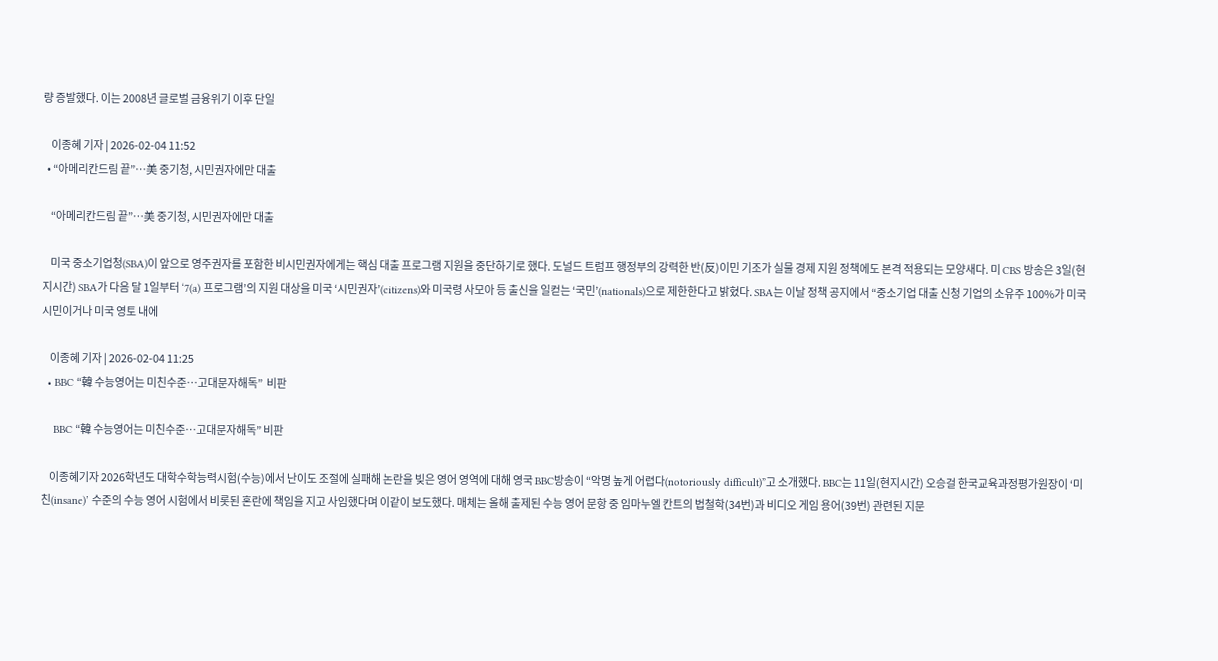량 증발했다. 이는 2008년 글로벌 금융위기 이후 단일

    이종혜 기자 | 2026-02-04 11:52
  • “아메리칸드림 끝”…美 중기청, 시민권자에만 대출

    “아메리칸드림 끝”…美 중기청, 시민권자에만 대출

    미국 중소기업청(SBA)이 앞으로 영주권자를 포함한 비시민권자에게는 핵심 대출 프로그램 지원을 중단하기로 했다. 도널드 트럼프 행정부의 강력한 반(反)이민 기조가 실물 경제 지원 정책에도 본격 적용되는 모양새다. 미 CBS 방송은 3일(현지시간) SBA가 다음 달 1일부터 ‘7(a) 프로그램’의 지원 대상을 미국 ‘시민권자’(citizens)와 미국령 사모아 등 출신을 일컫는 ‘국민’(nationals)으로 제한한다고 밝혔다. SBA는 이날 정책 공지에서 “중소기업 대출 신청 기업의 소유주 100%가 미국 시민이거나 미국 영토 내에

    이종혜 기자 | 2026-02-04 11:25
  • BBC “韓 수능영어는 미친수준…고대문자해독”  비판

    BBC “韓 수능영어는 미친수준…고대문자해독” 비판

    이종혜기자 2026학년도 대학수학능력시험(수능)에서 난이도 조절에 실패해 논란을 빚은 영어 영역에 대해 영국 BBC방송이 “악명 높게 어렵다(notoriously difficult)”고 소개했다. BBC는 11일(현지시간) 오승걸 한국교육과정평가원장이 ‘미친(insane)’ 수준의 수능 영어 시험에서 비롯된 혼란에 책임을 지고 사임했다며 이같이 보도했다. 매체는 올해 출제된 수능 영어 문항 중 임마누엘 칸트의 법철학(34번)과 비디오 게임 용어(39번) 관련된 지문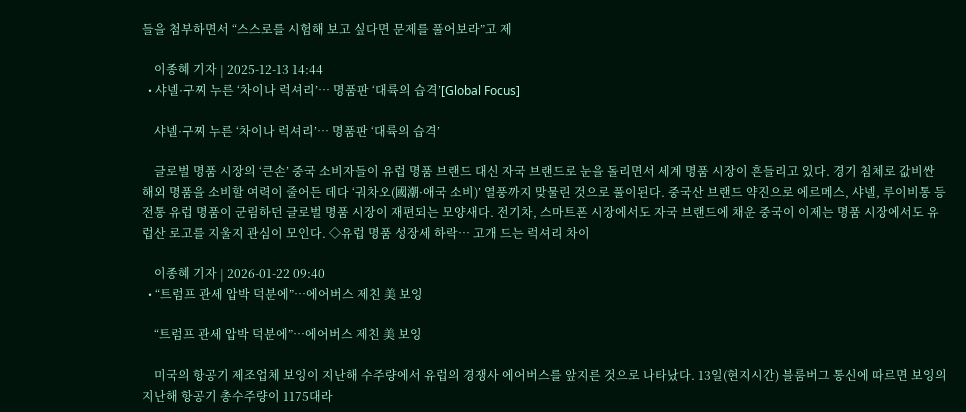들을 첨부하면서 “스스로를 시험해 보고 싶다면 문제를 풀어보라”고 제

    이종혜 기자 | 2025-12-13 14:44
  • 샤넬·구찌 누른 ‘차이나 럭셔리’… 명품판 ‘대륙의 습격’[Global Focus]

    샤넬·구찌 누른 ‘차이나 럭셔리’… 명품판 ‘대륙의 습격’

    글로벌 명품 시장의 ‘큰손’ 중국 소비자들이 유럽 명품 브랜드 대신 자국 브랜드로 눈을 돌리면서 세계 명품 시장이 흔들리고 있다. 경기 침체로 값비싼 해외 명품을 소비할 여력이 줄어든 데다 ‘궈차오(國潮·애국 소비)’ 열풍까지 맞물린 것으로 풀이된다. 중국산 브랜드 약진으로 에르메스, 샤넬, 루이비통 등 전통 유럽 명품이 군림하던 글로벌 명품 시장이 재편되는 모양새다. 전기차, 스마트폰 시장에서도 자국 브랜드에 채운 중국이 이제는 명품 시장에서도 유럽산 로고를 지울지 관심이 모인다. ◇유럽 명품 성장세 하락… 고개 드는 럭셔리 차이

    이종혜 기자 | 2026-01-22 09:40
  • “트럼프 관세 압박 덕분에”…에어버스 제친 美 보잉

    “트럼프 관세 압박 덕분에”…에어버스 제친 美 보잉

    미국의 항공기 제조업체 보잉이 지난해 수주량에서 유럽의 경쟁사 에어버스를 앞지른 것으로 나타났다. 13일(현지시간) 블룸버그 통신에 따르면 보잉의 지난해 항공기 총수주량이 1175대라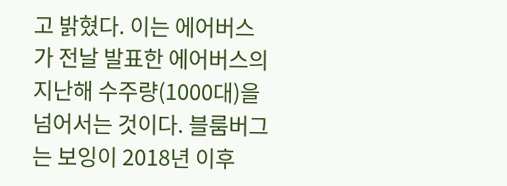고 밝혔다. 이는 에어버스가 전날 발표한 에어버스의 지난해 수주량(1000대)을 넘어서는 것이다. 블룸버그는 보잉이 2018년 이후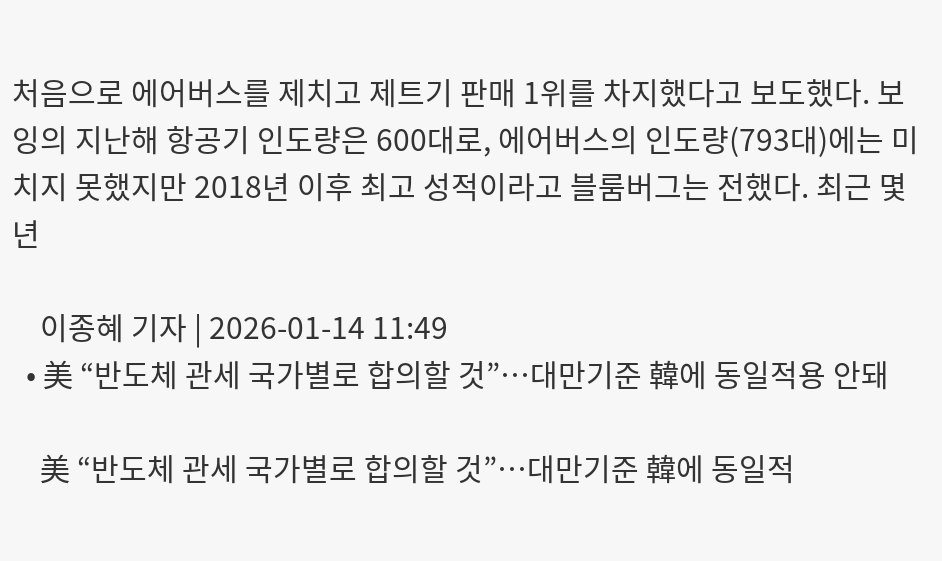처음으로 에어버스를 제치고 제트기 판매 1위를 차지했다고 보도했다. 보잉의 지난해 항공기 인도량은 600대로, 에어버스의 인도량(793대)에는 미치지 못했지만 2018년 이후 최고 성적이라고 블룸버그는 전했다. 최근 몇 년

    이종혜 기자 | 2026-01-14 11:49
  • 美 “반도체 관세 국가별로 합의할 것”…대만기준 韓에 동일적용 안돼

    美 “반도체 관세 국가별로 합의할 것”…대만기준 韓에 동일적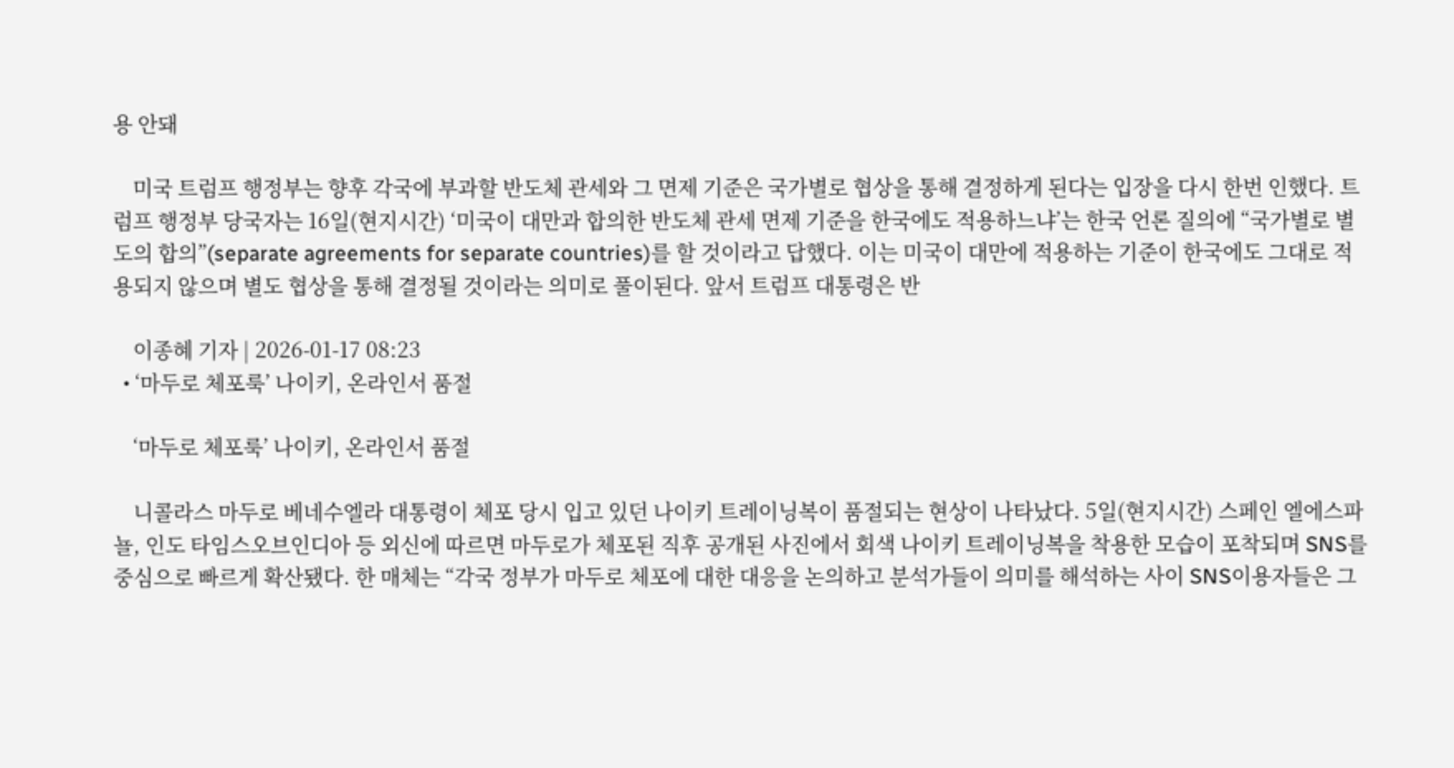용 안돼

    미국 트럼프 행정부는 향후 각국에 부과할 반도체 관세와 그 면제 기준은 국가별로 협상을 통해 결정하게 된다는 입장을 다시 한번 인했다. 트럼프 행정부 당국자는 16일(현지시간) ‘미국이 대만과 합의한 반도체 관세 면제 기준을 한국에도 적용하느냐’는 한국 언론 질의에 “국가별로 별도의 합의”(separate agreements for separate countries)를 할 것이라고 답했다. 이는 미국이 대만에 적용하는 기준이 한국에도 그대로 적용되지 않으며 별도 협상을 통해 결정될 것이라는 의미로 풀이된다. 앞서 트럼프 대통령은 반

    이종혜 기자 | 2026-01-17 08:23
  • ‘마두로 체포룩’ 나이키, 온라인서 품절

    ‘마두로 체포룩’ 나이키, 온라인서 품절

    니콜라스 마두로 베네수엘라 대통령이 체포 당시 입고 있던 나이키 트레이닝복이 품절되는 현상이 나타났다. 5일(현지시간) 스페인 엘에스파뇰, 인도 타임스오브인디아 등 외신에 따르면 마두로가 체포된 직후 공개된 사진에서 회색 나이키 트레이닝복을 착용한 모습이 포착되며 SNS를 중심으로 빠르게 확산됐다. 한 매체는 “각국 정부가 마두로 체포에 대한 대응을 논의하고 분석가들이 의미를 해석하는 사이 SNS이용자들은 그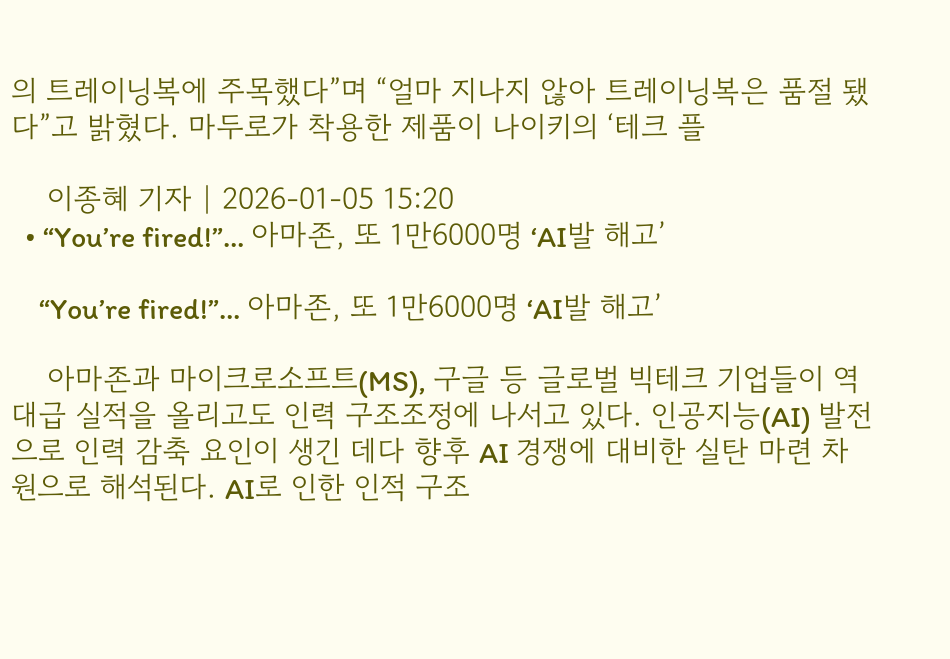의 트레이닝복에 주목했다”며 “얼마 지나지 않아 트레이닝복은 품절 됐다”고 밝혔다. 마두로가 착용한 제품이 나이키의 ‘테크 플

    이종혜 기자 | 2026-01-05 15:20
  • “You’re fired!”… 아마존, 또 1만6000명 ‘AI발 해고’

    “You’re fired!”… 아마존, 또 1만6000명 ‘AI발 해고’

    아마존과 마이크로소프트(MS), 구글 등 글로벌 빅테크 기업들이 역대급 실적을 올리고도 인력 구조조정에 나서고 있다. 인공지능(AI) 발전으로 인력 감축 요인이 생긴 데다 향후 AI 경쟁에 대비한 실탄 마련 차원으로 해석된다. AI로 인한 인적 구조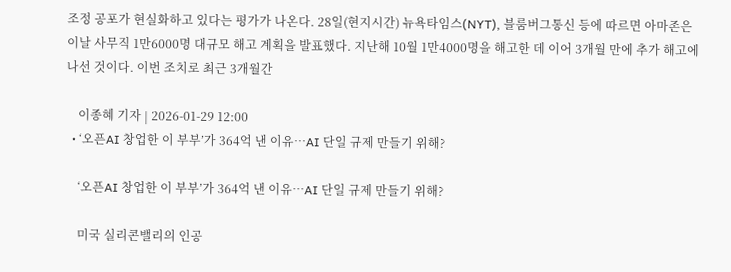조정 공포가 현실화하고 있다는 평가가 나온다. 28일(현지시간) 뉴욕타임스(NYT), 블룸버그통신 등에 따르면 아마존은 이날 사무직 1만6000명 대규모 해고 계획을 발표했다. 지난해 10월 1만4000명을 해고한 데 이어 3개월 만에 추가 해고에 나선 것이다. 이번 조치로 최근 3개월간

    이종혜 기자 | 2026-01-29 12:00
  • ‘오픈AI 창업한 이 부부’가 364억 낸 이유…AI 단일 규제 만들기 위해?

    ‘오픈AI 창업한 이 부부’가 364억 낸 이유…AI 단일 규제 만들기 위해?

    미국 실리콘밸리의 인공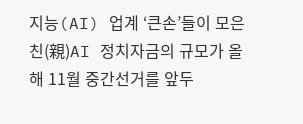지능(AI) 업계 ‘큰손’들이 모은 친(親)AI 정치자금의 규모가 올해 11월 중간선거를 앞두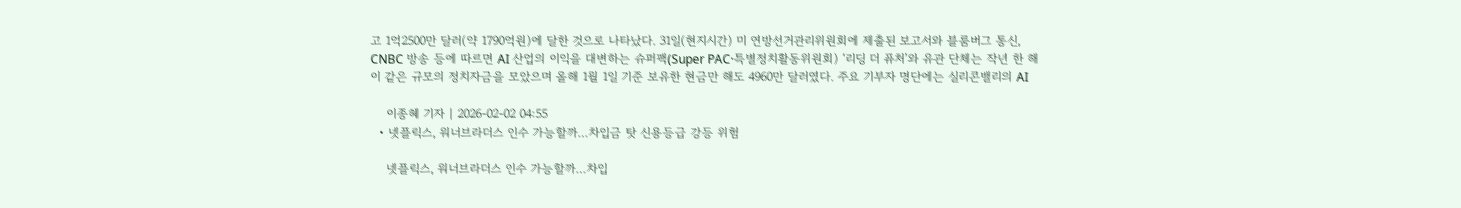고 1억2500만 달러(약 1790억원)에 달한 것으로 나타났다. 31일(현지시간) 미 연방선거관리위원회에 제출된 보고서와 블룸버그 통신, CNBC 방송 등에 따르면 AI 산업의 이익을 대변하는 슈퍼팩(Super PAC·특별정치활동위원회) ‘리딩 더 퓨처’와 유관 단체는 작년 한 해 이 같은 규모의 정치자금을 모았으며 올해 1월 1일 기준 보유한 현금만 해도 4960만 달러였다. 주요 기부자 명단에는 실리콘밸리의 AI

    이종혜 기자 | 2026-02-02 04:55
  • 넷플릭스, 워너브라더스 인수 가능할까…차입금 탓 신용등급 강등 위험

    넷플릭스, 워너브라더스 인수 가능할까…차입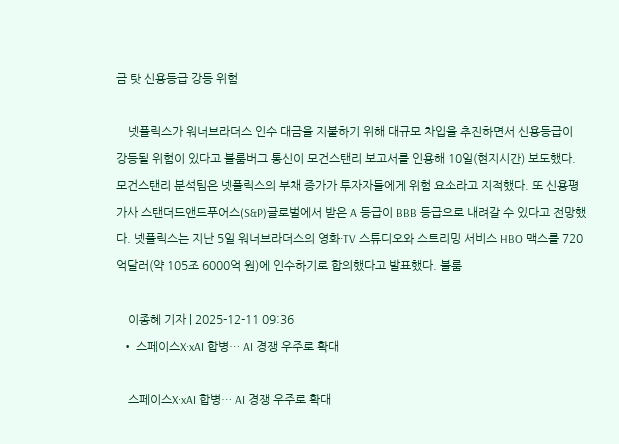금 탓 신용등급 강등 위험

    넷플릭스가 워너브라더스 인수 대금을 지불하기 위해 대규모 차입을 추진하면서 신용등급이 강등될 위험이 있다고 블룸버그 통신이 모건스탠리 보고서를 인용해 10일(현지시간) 보도했다. 모건스탠리 분석팀은 넷플릭스의 부채 증가가 투자자들에게 위험 요소라고 지적했다. 또 신용평가사 스탠더드앤드푸어스(S&P)글로벌에서 받은 A 등급이 BBB 등급으로 내려갈 수 있다고 전망했다. 넷플릭스는 지난 5일 워너브라더스의 영화·TV 스튜디오와 스트리밍 서비스 HBO 맥스를 720억달러(약 105조 6000억 원)에 인수하기로 합의했다고 발표했다. 블룸

    이종혜 기자 | 2025-12-11 09:36
  • 스페이스X·xAI 합병… AI 경쟁 우주로 확대

    스페이스X·xAI 합병… AI 경쟁 우주로 확대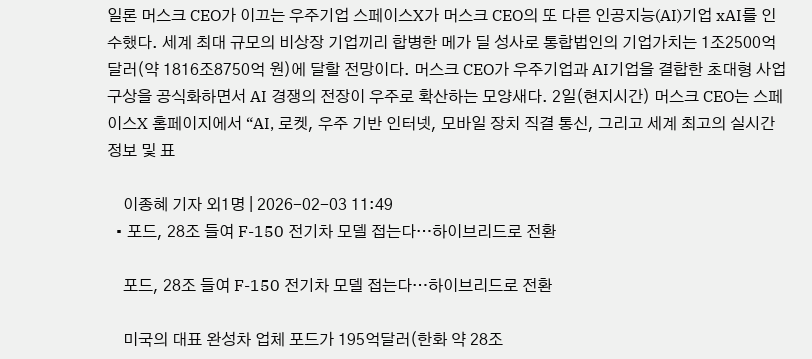일론 머스크 CEO가 이끄는 우주기업 스페이스X가 머스크 CEO의 또 다른 인공지능(AI)기업 xAI를 인수했다. 세계 최대 규모의 비상장 기업끼리 합병한 메가 딜 성사로 통합법인의 기업가치는 1조2500억 달러(약 1816조8750억 원)에 달할 전망이다. 머스크 CEO가 우주기업과 AI기업을 결합한 초대형 사업 구상을 공식화하면서 AI 경쟁의 전장이 우주로 확산하는 모양새다. 2일(현지시간) 머스크 CEO는 스페이스X 홈페이지에서 “AI, 로켓, 우주 기반 인터넷, 모바일 장치 직결 통신, 그리고 세계 최고의 실시간 정보 및 표

    이종혜 기자 외1명 | 2026-02-03 11:49
  • 포드, 28조 들여 F-150 전기차 모델 접는다…하이브리드로 전환

    포드, 28조 들여 F-150 전기차 모델 접는다…하이브리드로 전환

    미국의 대표 완성차 업체 포드가 195억달러(한화 약 28조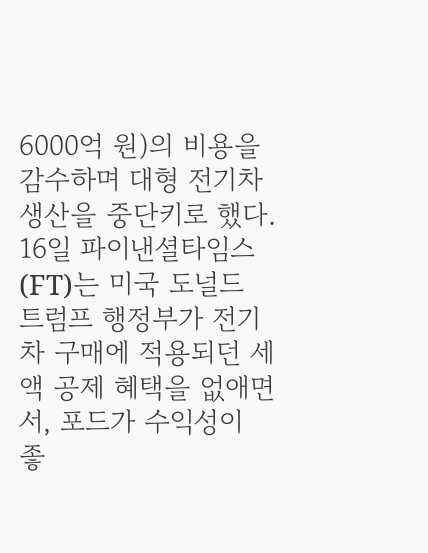6000억 원)의 비용을 감수하며 대형 전기차 생산을 중단키로 했다. 16일 파이낸셜타임스(FT)는 미국 도널드 트럼프 행정부가 전기차 구매에 적용되던 세액 공제 혜택을 없애면서, 포드가 수익성이 좋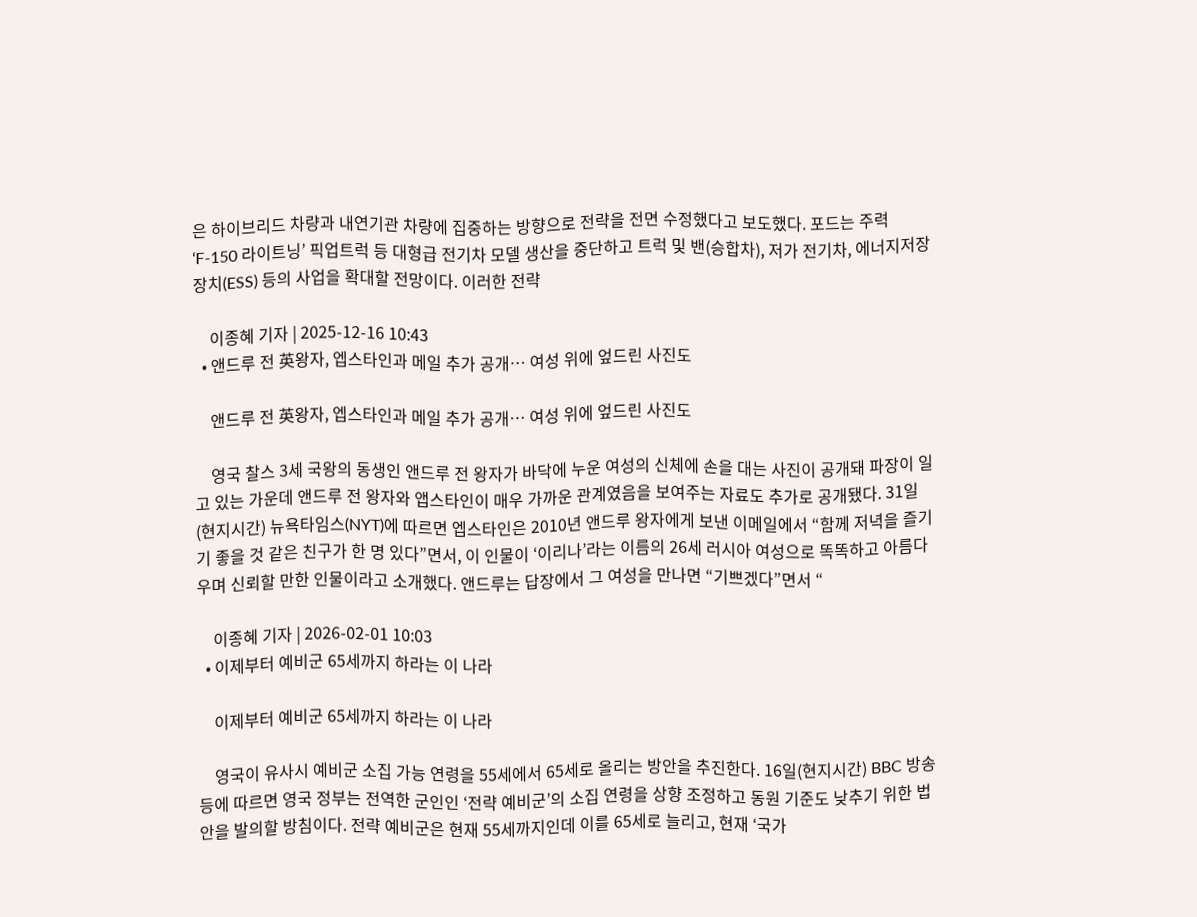은 하이브리드 차량과 내연기관 차량에 집중하는 방향으로 전략을 전면 수정했다고 보도했다. 포드는 주력 ‘F-150 라이트닝’ 픽업트럭 등 대형급 전기차 모델 생산을 중단하고 트럭 및 밴(승합차), 저가 전기차, 에너지저장장치(ESS) 등의 사업을 확대할 전망이다. 이러한 전략

    이종혜 기자 | 2025-12-16 10:43
  • 앤드루 전 英왕자, 엡스타인과 메일 추가 공개… 여성 위에 엎드린 사진도

    앤드루 전 英왕자, 엡스타인과 메일 추가 공개… 여성 위에 엎드린 사진도

    영국 찰스 3세 국왕의 동생인 앤드루 전 왕자가 바닥에 누운 여성의 신체에 손을 대는 사진이 공개돼 파장이 일고 있는 가운데 앤드루 전 왕자와 앱스타인이 매우 가까운 관계였음을 보여주는 자료도 추가로 공개됐다. 31일(현지시간) 뉴욕타임스(NYT)에 따르면 엡스타인은 2010년 앤드루 왕자에게 보낸 이메일에서 “함께 저녁을 즐기기 좋을 것 같은 친구가 한 명 있다”면서, 이 인물이 ‘이리나’라는 이름의 26세 러시아 여성으로 똑똑하고 아름다우며 신뢰할 만한 인물이라고 소개했다. 앤드루는 답장에서 그 여성을 만나면 “기쁘겠다”면서 “

    이종혜 기자 | 2026-02-01 10:03
  • 이제부터 예비군 65세까지 하라는 이 나라

    이제부터 예비군 65세까지 하라는 이 나라

    영국이 유사시 예비군 소집 가능 연령을 55세에서 65세로 올리는 방안을 추진한다. 16일(현지시간) BBC 방송 등에 따르면 영국 정부는 전역한 군인인 ‘전략 예비군’의 소집 연령을 상향 조정하고 동원 기준도 낮추기 위한 법안을 발의할 방침이다. 전략 예비군은 현재 55세까지인데 이를 65세로 늘리고, 현재 ‘국가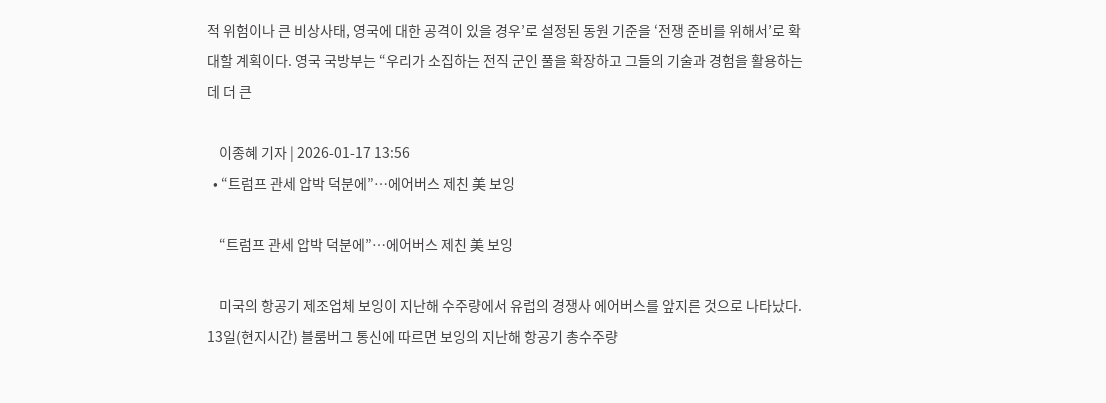적 위험이나 큰 비상사태, 영국에 대한 공격이 있을 경우’로 설정된 동원 기준을 ‘전쟁 준비를 위해서’로 확대할 계획이다. 영국 국방부는 “우리가 소집하는 전직 군인 풀을 확장하고 그들의 기술과 경험을 활용하는 데 더 큰

    이종혜 기자 | 2026-01-17 13:56
  • “트럼프 관세 압박 덕분에”…에어버스 제친 美 보잉

    “트럼프 관세 압박 덕분에”…에어버스 제친 美 보잉

    미국의 항공기 제조업체 보잉이 지난해 수주량에서 유럽의 경쟁사 에어버스를 앞지른 것으로 나타났다. 13일(현지시간) 블룸버그 통신에 따르면 보잉의 지난해 항공기 총수주량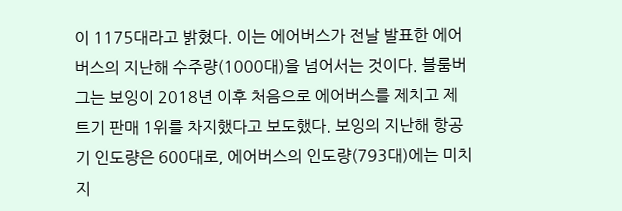이 1175대라고 밝혔다. 이는 에어버스가 전날 발표한 에어버스의 지난해 수주량(1000대)을 넘어서는 것이다. 블룸버그는 보잉이 2018년 이후 처음으로 에어버스를 제치고 제트기 판매 1위를 차지했다고 보도했다. 보잉의 지난해 항공기 인도량은 600대로, 에어버스의 인도량(793대)에는 미치지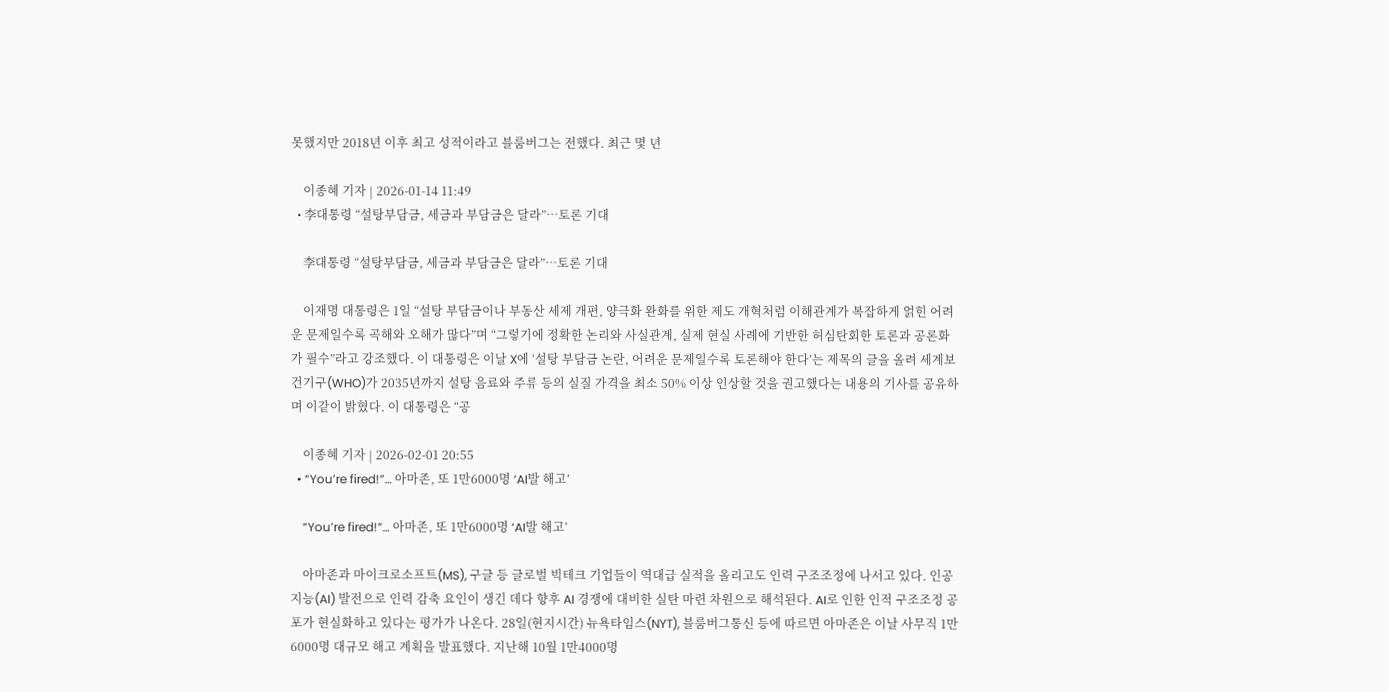못했지만 2018년 이후 최고 성적이라고 블룸버그는 전했다. 최근 몇 년

    이종혜 기자 | 2026-01-14 11:49
  • 李대통령 “설탕부담금, 세금과 부담금은 달라”…토론 기대

    李대통령 “설탕부담금, 세금과 부담금은 달라”…토론 기대

    이재명 대통령은 1일 “설탕 부담금이나 부동산 세제 개편, 양극화 완화를 위한 제도 개혁처럼 이해관계가 복잡하게 얽힌 어려운 문제일수록 곡해와 오해가 많다”며 “그렇기에 정확한 논리와 사실관계, 실제 현실 사례에 기반한 허심탄회한 토론과 공론화가 필수”라고 강조했다. 이 대통령은 이날 X에 ‘설탕 부담금 논란, 어려운 문제일수록 토론해야 한다’는 제목의 글을 올려 세계보건기구(WHO)가 2035년까지 설탕 음료와 주류 등의 실질 가격을 최소 50% 이상 인상할 것을 권고했다는 내용의 기사를 공유하며 이같이 밝혔다. 이 대통령은 “공

    이종혜 기자 | 2026-02-01 20:55
  • “You’re fired!”… 아마존, 또 1만6000명 ‘AI발 해고’

    “You’re fired!”… 아마존, 또 1만6000명 ‘AI발 해고’

    아마존과 마이크로소프트(MS), 구글 등 글로벌 빅테크 기업들이 역대급 실적을 올리고도 인력 구조조정에 나서고 있다. 인공지능(AI) 발전으로 인력 감축 요인이 생긴 데다 향후 AI 경쟁에 대비한 실탄 마련 차원으로 해석된다. AI로 인한 인적 구조조정 공포가 현실화하고 있다는 평가가 나온다. 28일(현지시간) 뉴욕타임스(NYT), 블룸버그통신 등에 따르면 아마존은 이날 사무직 1만6000명 대규모 해고 계획을 발표했다. 지난해 10월 1만4000명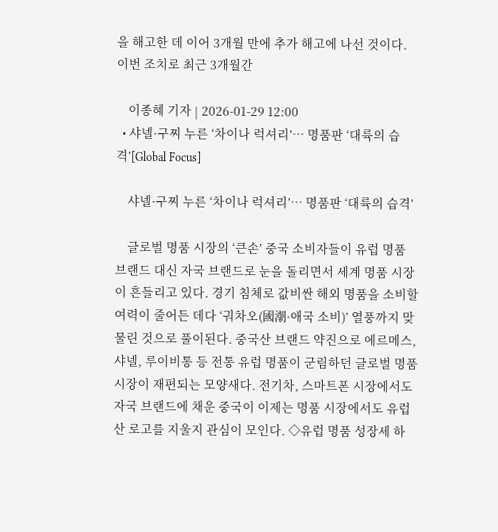을 해고한 데 이어 3개월 만에 추가 해고에 나선 것이다. 이번 조치로 최근 3개월간

    이종혜 기자 | 2026-01-29 12:00
  • 샤넬·구찌 누른 ‘차이나 럭셔리’… 명품판 ‘대륙의 습격’[Global Focus]

    샤넬·구찌 누른 ‘차이나 럭셔리’… 명품판 ‘대륙의 습격’

    글로벌 명품 시장의 ‘큰손’ 중국 소비자들이 유럽 명품 브랜드 대신 자국 브랜드로 눈을 돌리면서 세계 명품 시장이 흔들리고 있다. 경기 침체로 값비싼 해외 명품을 소비할 여력이 줄어든 데다 ‘궈차오(國潮·애국 소비)’ 열풍까지 맞물린 것으로 풀이된다. 중국산 브랜드 약진으로 에르메스, 샤넬, 루이비통 등 전통 유럽 명품이 군림하던 글로벌 명품 시장이 재편되는 모양새다. 전기차, 스마트폰 시장에서도 자국 브랜드에 채운 중국이 이제는 명품 시장에서도 유럽산 로고를 지울지 관심이 모인다. ◇유럽 명품 성장세 하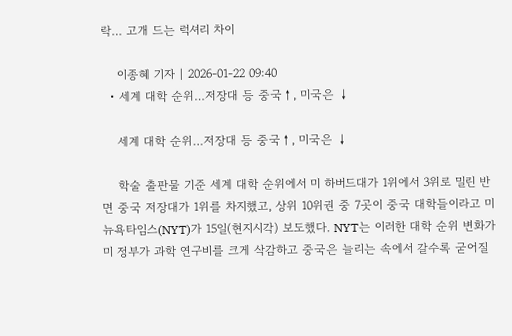락… 고개 드는 럭셔리 차이

    이종혜 기자 | 2026-01-22 09:40
  • 세계 대학 순위…저장대 등 중국↑, 미국은 ↓

    세계 대학 순위…저장대 등 중국↑, 미국은 ↓

    학술 출판물 기준 세계 대학 순위에서 미 하버드대가 1위에서 3위로 밀린 반면 중국 저장대가 1위를 차지했고, 상위 10위권 중 7곳이 중국 대학들이라고 미 뉴욕타임스(NYT)가 15일(현지시각) 보도했다. NYT는 이러한 대학 순위 변화가 미 정부가 과학 연구비를 크게 삭감하고 중국은 늘리는 속에서 갈수록 굳어질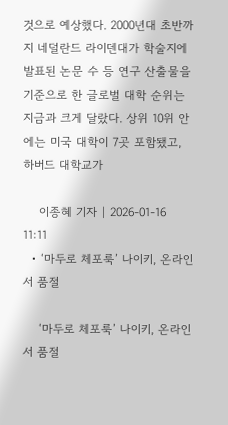것으로 예상했다. 2000년대 초반까지 네덜란드 라이덴대가 학술지에 발표된 논문 수 등 연구 산출물을 기준으로 한 글로벌 대학 순위는 지금과 크게 달랐다. 상위 10위 안에는 미국 대학이 7곳 포함됐고, 하버드 대학교가

    이종혜 기자 | 2026-01-16 11:11
  • ‘마두로 체포룩’ 나이키, 온라인서 품절

    ‘마두로 체포룩’ 나이키, 온라인서 품절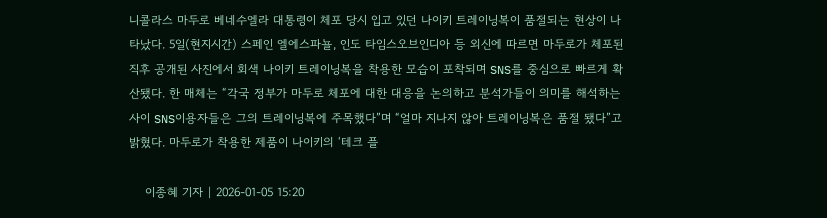니콜라스 마두로 베네수엘라 대통령이 체포 당시 입고 있던 나이키 트레이닝복이 품절되는 현상이 나타났다. 5일(현지시간) 스페인 엘에스파뇰, 인도 타임스오브인디아 등 외신에 따르면 마두로가 체포된 직후 공개된 사진에서 회색 나이키 트레이닝복을 착용한 모습이 포착되며 SNS를 중심으로 빠르게 확산됐다. 한 매체는 “각국 정부가 마두로 체포에 대한 대응을 논의하고 분석가들이 의미를 해석하는 사이 SNS이용자들은 그의 트레이닝복에 주목했다”며 “얼마 지나지 않아 트레이닝복은 품절 됐다”고 밝혔다. 마두로가 착용한 제품이 나이키의 ‘테크 플

    이종혜 기자 | 2026-01-05 15:20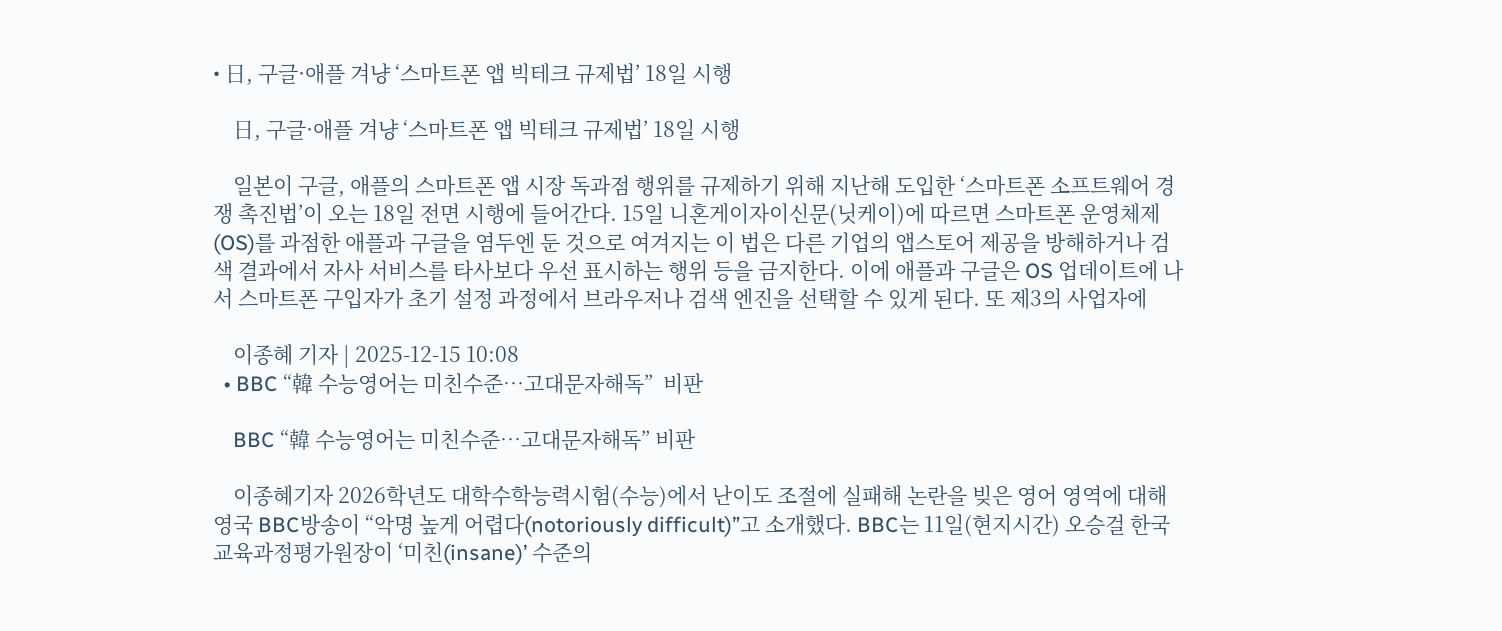• 日, 구글·애플 겨냥 ‘스마트폰 앱 빅테크 규제법’ 18일 시행

    日, 구글·애플 겨냥 ‘스마트폰 앱 빅테크 규제법’ 18일 시행

    일본이 구글, 애플의 스마트폰 앱 시장 독과점 행위를 규제하기 위해 지난해 도입한 ‘스마트폰 소프트웨어 경쟁 촉진법’이 오는 18일 전면 시행에 들어간다. 15일 니혼게이자이신문(닛케이)에 따르면 스마트폰 운영체제(OS)를 과점한 애플과 구글을 염두엔 둔 것으로 여겨지는 이 법은 다른 기업의 앱스토어 제공을 방해하거나 검색 결과에서 자사 서비스를 타사보다 우선 표시하는 행위 등을 금지한다. 이에 애플과 구글은 OS 업데이트에 나서 스마트폰 구입자가 초기 설정 과정에서 브라우저나 검색 엔진을 선택할 수 있게 된다. 또 제3의 사업자에

    이종혜 기자 | 2025-12-15 10:08
  • BBC “韓 수능영어는 미친수준…고대문자해독”  비판

    BBC “韓 수능영어는 미친수준…고대문자해독” 비판

    이종혜기자 2026학년도 대학수학능력시험(수능)에서 난이도 조절에 실패해 논란을 빚은 영어 영역에 대해 영국 BBC방송이 “악명 높게 어렵다(notoriously difficult)”고 소개했다. BBC는 11일(현지시간) 오승걸 한국교육과정평가원장이 ‘미친(insane)’ 수준의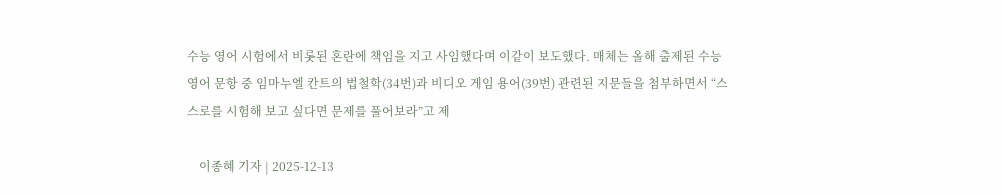수능 영어 시험에서 비롯된 혼란에 책임을 지고 사임했다며 이같이 보도했다. 매체는 올해 출제된 수능 영어 문항 중 임마누엘 칸트의 법철학(34번)과 비디오 게임 용어(39번) 관련된 지문들을 첨부하면서 “스스로를 시험해 보고 싶다면 문제를 풀어보라”고 제

    이종혜 기자 | 2025-12-13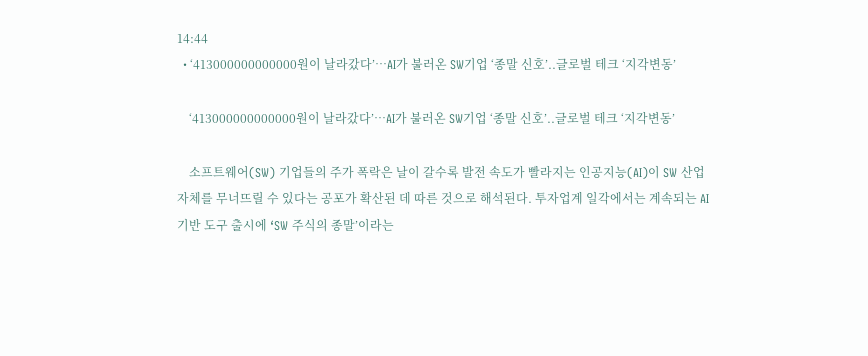14:44
  • ‘413000000000000원이 날라갔다’…AI가 불러온 SW기업 ‘종말 신호’..글로벌 테크 ‘지각변동’

    ‘413000000000000원이 날라갔다’…AI가 불러온 SW기업 ‘종말 신호’..글로벌 테크 ‘지각변동’

    소프트웨어(SW) 기업들의 주가 폭락은 날이 갈수록 발전 속도가 빨라지는 인공지능(AI)이 SW 산업 자체를 무너뜨릴 수 있다는 공포가 확산된 데 따른 것으로 해석된다. 투자업계 일각에서는 계속되는 AI 기반 도구 출시에 ‘SW 주식의 종말’이라는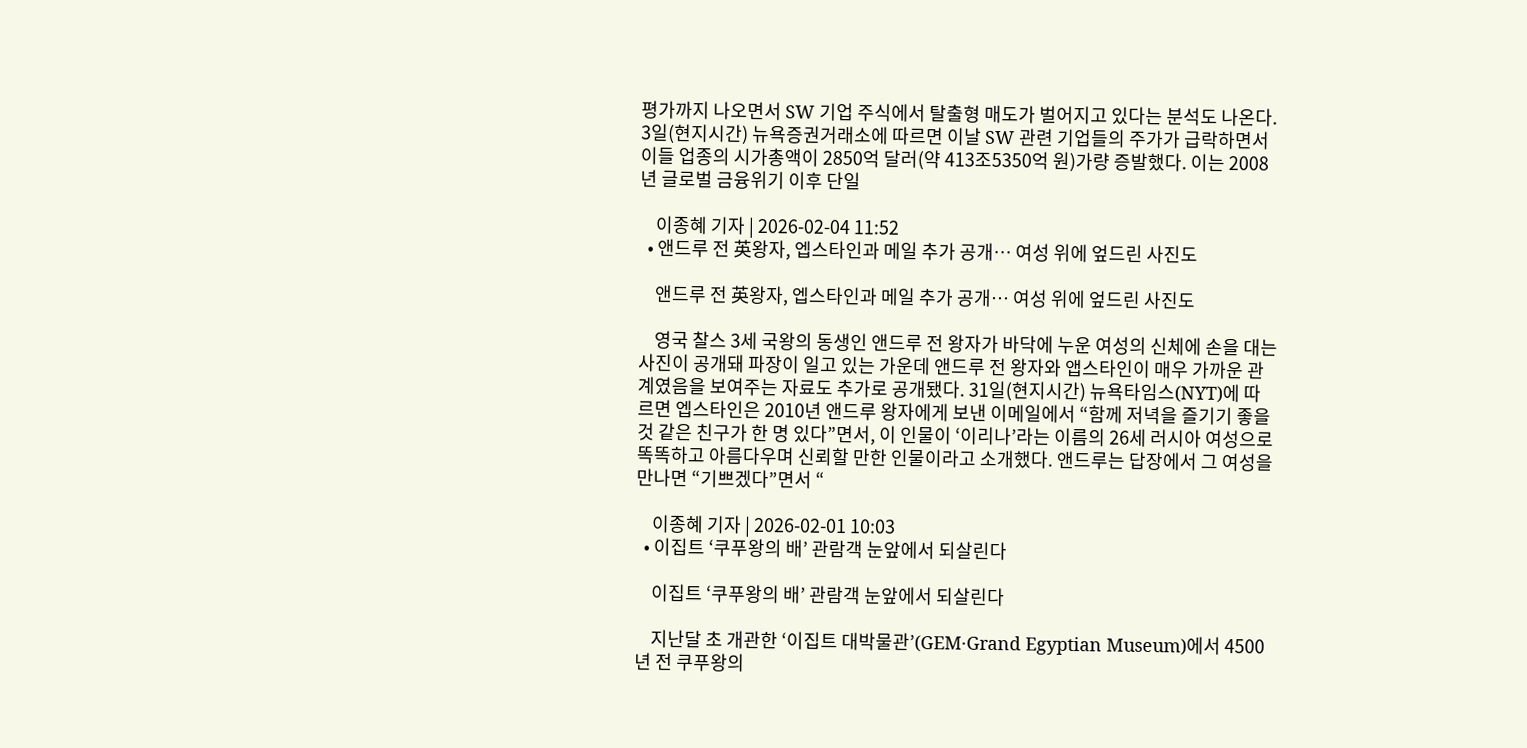평가까지 나오면서 SW 기업 주식에서 탈출형 매도가 벌어지고 있다는 분석도 나온다. 3일(현지시간) 뉴욕증권거래소에 따르면 이날 SW 관련 기업들의 주가가 급락하면서 이들 업종의 시가총액이 2850억 달러(약 413조5350억 원)가량 증발했다. 이는 2008년 글로벌 금융위기 이후 단일

    이종혜 기자 | 2026-02-04 11:52
  • 앤드루 전 英왕자, 엡스타인과 메일 추가 공개… 여성 위에 엎드린 사진도

    앤드루 전 英왕자, 엡스타인과 메일 추가 공개… 여성 위에 엎드린 사진도

    영국 찰스 3세 국왕의 동생인 앤드루 전 왕자가 바닥에 누운 여성의 신체에 손을 대는 사진이 공개돼 파장이 일고 있는 가운데 앤드루 전 왕자와 앱스타인이 매우 가까운 관계였음을 보여주는 자료도 추가로 공개됐다. 31일(현지시간) 뉴욕타임스(NYT)에 따르면 엡스타인은 2010년 앤드루 왕자에게 보낸 이메일에서 “함께 저녁을 즐기기 좋을 것 같은 친구가 한 명 있다”면서, 이 인물이 ‘이리나’라는 이름의 26세 러시아 여성으로 똑똑하고 아름다우며 신뢰할 만한 인물이라고 소개했다. 앤드루는 답장에서 그 여성을 만나면 “기쁘겠다”면서 “

    이종혜 기자 | 2026-02-01 10:03
  • 이집트 ‘쿠푸왕의 배’ 관람객 눈앞에서 되살린다

    이집트 ‘쿠푸왕의 배’ 관람객 눈앞에서 되살린다

    지난달 초 개관한 ‘이집트 대박물관’(GEM·Grand Egyptian Museum)에서 4500년 전 쿠푸왕의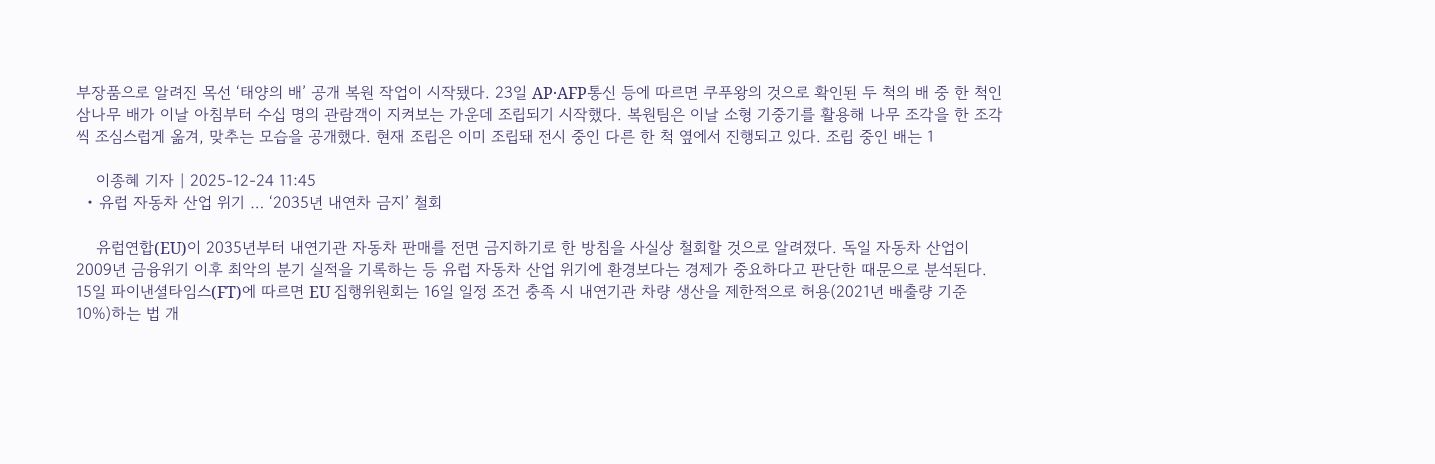부장품으로 알려진 목선 ‘태양의 배’ 공개 복원 작업이 시작됐다. 23일 AP·AFP통신 등에 따르면 쿠푸왕의 것으로 확인된 두 척의 배 중 한 척인 삼나무 배가 이날 아침부터 수십 명의 관람객이 지켜보는 가운데 조립되기 시작했다. 복원팀은 이날 소형 기중기를 활용해 나무 조각을 한 조각씩 조심스럽게 옮겨, 맞추는 모습을 공개했다. 현재 조립은 이미 조립돼 전시 중인 다른 한 척 옆에서 진행되고 있다. 조립 중인 배는 1

    이종혜 기자 | 2025-12-24 11:45
  • 유럽 자동차 산업 위기 … ‘2035년 내연차 금지’ 철회

    유럽연합(EU)이 2035년부터 내연기관 자동차 판매를 전면 금지하기로 한 방침을 사실상 철회할 것으로 알려졌다. 독일 자동차 산업이 2009년 금융위기 이후 최악의 분기 실적을 기록하는 등 유럽 자동차 산업 위기에 환경보다는 경제가 중요하다고 판단한 때문으로 분석된다. 15일 파이낸셜타임스(FT)에 따르면 EU 집행위원회는 16일 일정 조건 충족 시 내연기관 차량 생산을 제한적으로 허용(2021년 배출량 기준 10%)하는 법 개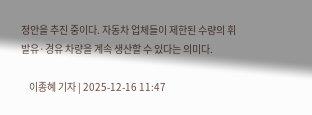정안을 추진 중이다. 자동차 업체들이 제한된 수량의 휘발유·경유 차량을 계속 생산할 수 있다는 의미다.

    이종혜 기자 | 2025-12-16 11:47